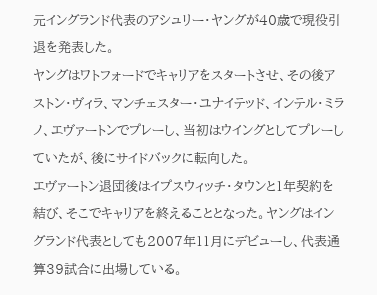元イングランド代表のアシュリー・ヤングが40歳で現役引退を発表した。
ヤングはワトフォードでキャリアをスタートさせ、その後アストン・ヴィラ、マンチェスター・ユナイテッド、インテル・ミラノ、エヴァートンでプレーし、当初はウイングとしてプレーしていたが、後にサイドバックに転向した。
エヴァートン退団後はイプスウィッチ・タウンと1年契約を結び、そこでキャリアを終えることとなった。ヤングはイングランド代表としても2007年11月にデビューし、代表通算39試合に出場している。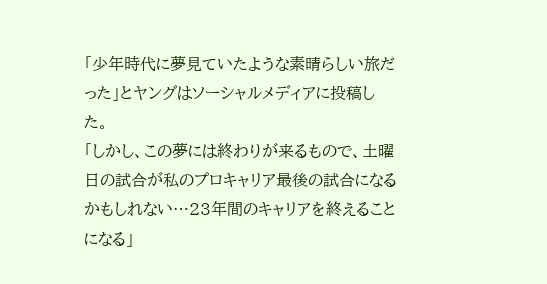「少年時代に夢見ていたような素晴らしい旅だった」とヤングはソーシャルメディアに投稿した。
「しかし、この夢には終わりが来るもので、土曜日の試合が私のプロキャリア最後の試合になるかもしれない…23年間のキャリアを終えることになる」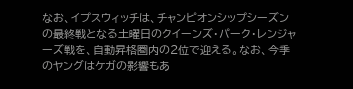なお、イプスウィッチは、チャンピオンシップシーズンの最終戦となる土曜日のクイーンズ・パーク・レンジャーズ戦を、自動昇格圏内の2位で迎える。なお、今季のヤングはケガの影響もあ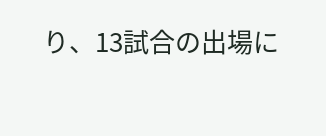り、13試合の出場に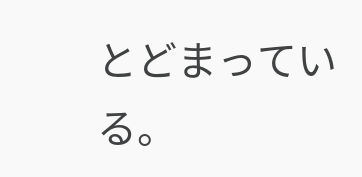とどまっている。